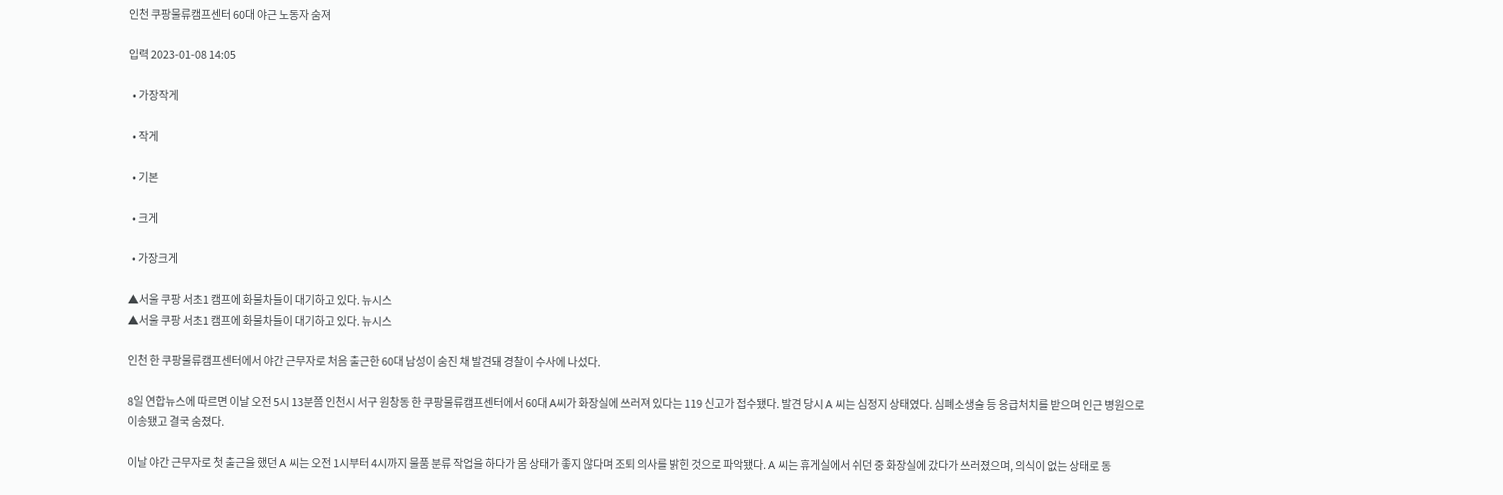인천 쿠팡물류캠프센터 60대 야근 노동자 숨져

입력 2023-01-08 14:05

  • 가장작게

  • 작게

  • 기본

  • 크게

  • 가장크게

▲서울 쿠팡 서초1 캠프에 화물차들이 대기하고 있다. 뉴시스
▲서울 쿠팡 서초1 캠프에 화물차들이 대기하고 있다. 뉴시스

인천 한 쿠팡물류캠프센터에서 야간 근무자로 처음 출근한 60대 남성이 숨진 채 발견돼 경찰이 수사에 나섰다.

8일 연합뉴스에 따르면 이날 오전 5시 13분쯤 인천시 서구 원창동 한 쿠팡물류캠프센터에서 60대 A씨가 화장실에 쓰러져 있다는 119 신고가 접수됐다. 발견 당시 A 씨는 심정지 상태였다. 심폐소생술 등 응급처치를 받으며 인근 병원으로 이송됐고 결국 숨졌다.

이날 야간 근무자로 첫 출근을 했던 A 씨는 오전 1시부터 4시까지 물품 분류 작업을 하다가 몸 상태가 좋지 않다며 조퇴 의사를 밝힌 것으로 파악됐다. A 씨는 휴게실에서 쉬던 중 화장실에 갔다가 쓰러졌으며, 의식이 없는 상태로 동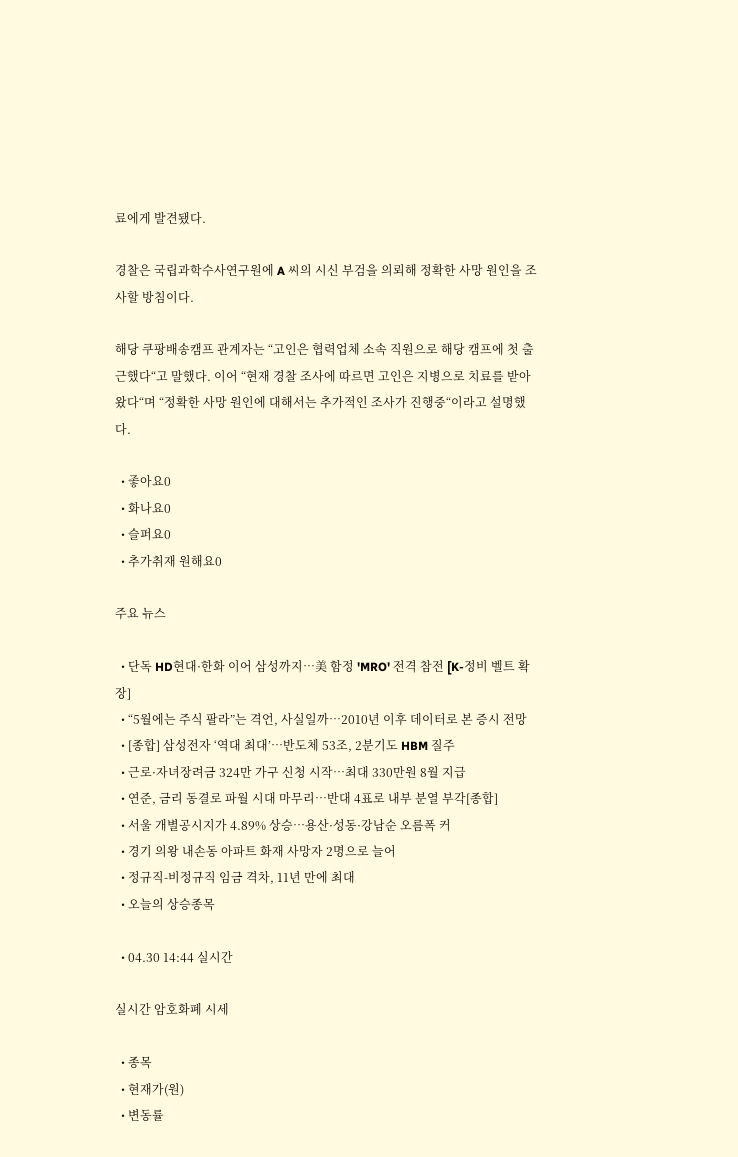료에게 발견됐다.

경찰은 국립과학수사연구원에 A 씨의 시신 부검을 의뢰해 정확한 사망 원인을 조사할 방침이다.

해당 쿠팡배송캠프 관계자는 “고인은 협력업체 소속 직원으로 해당 캠프에 첫 출근했다“고 말했다. 이어 “현재 경찰 조사에 따르면 고인은 지병으로 치료를 받아왔다“며 “정확한 사망 원인에 대해서는 추가적인 조사가 진행중“이라고 설명했다.

  • 좋아요0
  • 화나요0
  • 슬퍼요0
  • 추가취재 원해요0

주요 뉴스

  • 단독 HD현대·한화 이어 삼성까지⋯美 함정 'MRO' 전격 참전 [K-정비 벨트 확장]
  • “5월에는 주식 팔라”는 격언, 사실일까⋯2010년 이후 데이터로 본 증시 전망
  • [종합] 삼성전자 ‘역대 최대’…반도체 53조, 2분기도 HBM 질주
  • 근로·자녀장려금 324만 가구 신청 시작…최대 330만원 8월 지급
  • 연준, 금리 동결로 파월 시대 마무리…반대 4표로 내부 분열 부각[종합]
  • 서울 개별공시지가 4.89% 상승⋯용산·성동·강남순 오름폭 커
  • 경기 의왕 내손동 아파트 화재 사망자 2명으로 늘어
  • 정규직-비정규직 임금 격차, 11년 만에 최대
  • 오늘의 상승종목

  • 04.30 14:44 실시간

실시간 암호화폐 시세

  • 종목
  • 현재가(원)
  • 변동률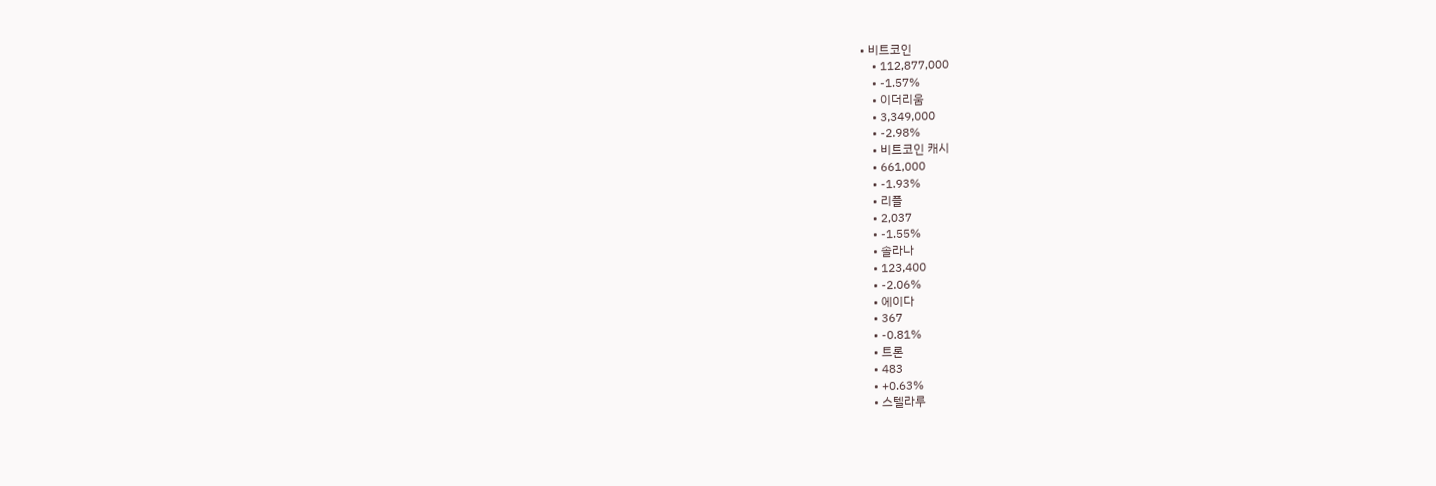• 비트코인
    • 112,877,000
    • -1.57%
    • 이더리움
    • 3,349,000
    • -2.98%
    • 비트코인 캐시
    • 661,000
    • -1.93%
    • 리플
    • 2,037
    • -1.55%
    • 솔라나
    • 123,400
    • -2.06%
    • 에이다
    • 367
    • -0.81%
    • 트론
    • 483
    • +0.63%
    • 스텔라루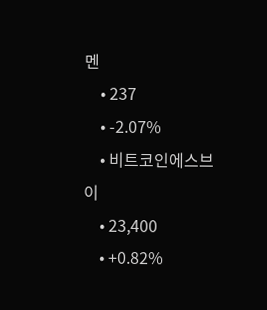멘
    • 237
    • -2.07%
    • 비트코인에스브이
    • 23,400
    • +0.82%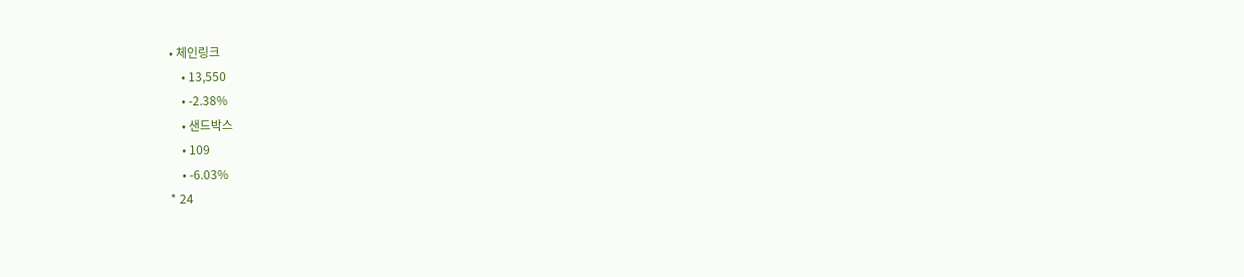• 체인링크
    • 13,550
    • -2.38%
    • 샌드박스
    • 109
    • -6.03%
* 24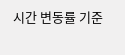시간 변동률 기준